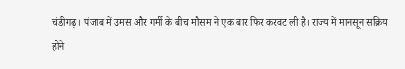चंडीगढ़। पंजाब में उमस और गर्मी के बीच मौसम ने एक बार फिर करवट ली है। राज्य में मानसून सक्रिय होने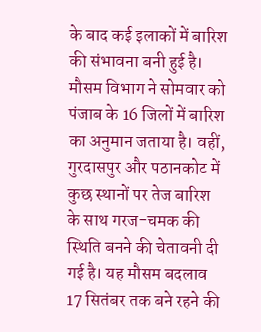के बाद कई इलाकों में बारिश की संभावना बनी हुई है। मौसम विभाग ने सोमवार को पंजाब के 16 जिलों में बारिश का अनुमान जताया है। वहीं, गुरदासपुर और पठानकोट में कुछ स्थानों पर तेज बारिश के साथ गरज-चमक की स्थिति बनने की चेतावनी दी गई है। यह मौसम बदलाव 17 सितंबर तक बने रहने की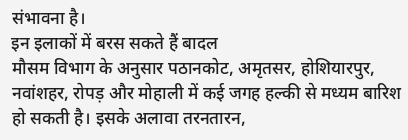संभावना है।
इन इलाकों में बरस सकते हैं बादल
मौसम विभाग के अनुसार पठानकोट, अमृतसर, होशियारपुर, नवांशहर, रोपड़ और मोहाली में कई जगह हल्की से मध्यम बारिश हो सकती है। इसके अलावा तरनतारन,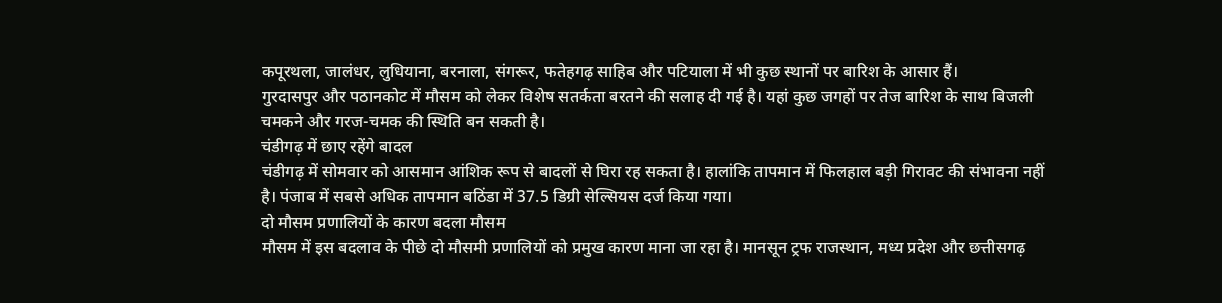कपूरथला, जालंधर, लुधियाना, बरनाला, संगरूर, फतेहगढ़ साहिब और पटियाला में भी कुछ स्थानों पर बारिश के आसार हैं।
गुरदासपुर और पठानकोट में मौसम को लेकर विशेष सतर्कता बरतने की सलाह दी गई है। यहां कुछ जगहों पर तेज बारिश के साथ बिजली चमकने और गरज-चमक की स्थिति बन सकती है।
चंडीगढ़ में छाए रहेंगे बादल
चंडीगढ़ में सोमवार को आसमान आंशिक रूप से बादलों से घिरा रह सकता है। हालांकि तापमान में फिलहाल बड़ी गिरावट की संभावना नहीं है। पंजाब में सबसे अधिक तापमान बठिंडा में 37.5 डिग्री सेल्सियस दर्ज किया गया।
दो मौसम प्रणालियों के कारण बदला मौसम
मौसम में इस बदलाव के पीछे दो मौसमी प्रणालियों को प्रमुख कारण माना जा रहा है। मानसून ट्रफ राजस्थान, मध्य प्रदेश और छत्तीसगढ़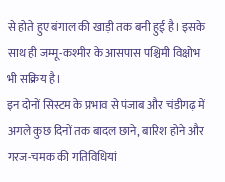से होते हुए बंगाल की खाड़ी तक बनी हुई है। इसके साथ ही जम्मू-कश्मीर के आसपास पश्चिमी विक्षोभ भी सक्रिय है।
इन दोनों सिस्टम के प्रभाव से पंजाब और चंडीगढ़ में अगले कुछ दिनों तक बादल छाने, बारिश होने और गरज-चमक की गतिविधियां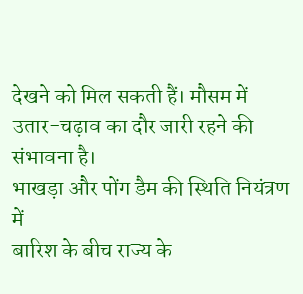देखने को मिल सकती हैं। मौसम में उतार-चढ़ाव का दौर जारी रहने की संभावना है।
भाखड़ा और पोंग डैम की स्थिति नियंत्रण में
बारिश के बीच राज्य के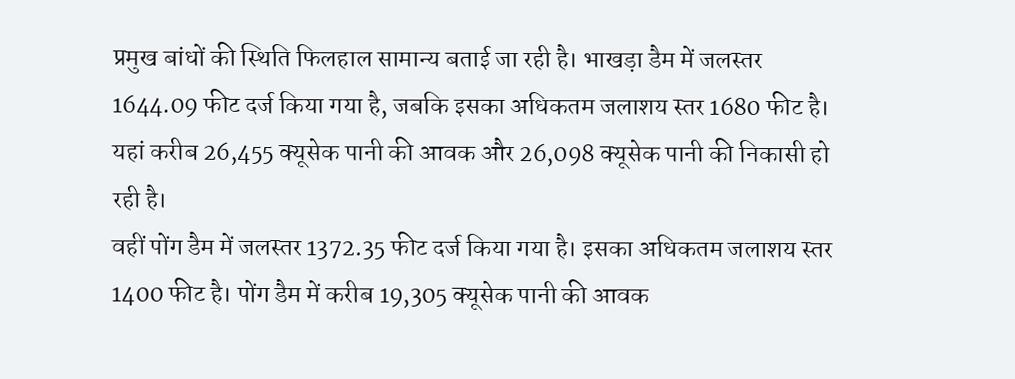प्रमुख बांधों की स्थिति फिलहाल सामान्य बताई जा रही है। भाखड़ा डैम में जलस्तर 1644.09 फीट दर्ज किया गया है, जबकि इसका अधिकतम जलाशय स्तर 1680 फीट है। यहां करीब 26,455 क्यूसेक पानी की आवक और 26,098 क्यूसेक पानी की निकासी हो रही है।
वहीं पोंग डैम में जलस्तर 1372.35 फीट दर्ज किया गया है। इसका अधिकतम जलाशय स्तर 1400 फीट है। पोंग डैम में करीब 19,305 क्यूसेक पानी की आवक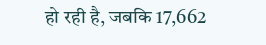हो रही है, जबकि 17,662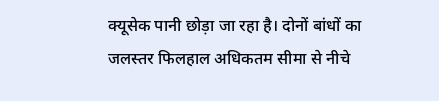क्यूसेक पानी छोड़ा जा रहा है। दोनों बांधों का जलस्तर फिलहाल अधिकतम सीमा से नीचे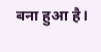बना हुआ है।